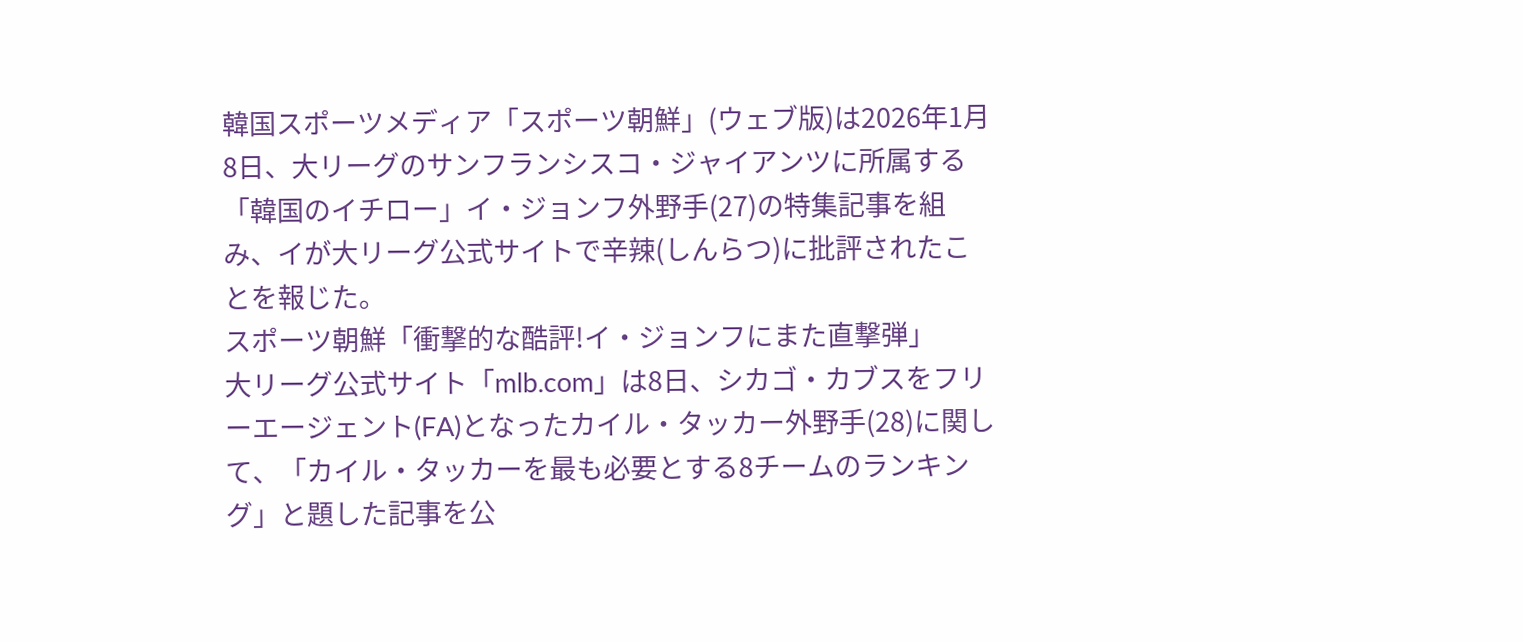韓国スポーツメディア「スポーツ朝鮮」(ウェブ版)は2026年1月8日、大リーグのサンフランシスコ・ジャイアンツに所属する「韓国のイチロー」イ・ジョンフ外野手(27)の特集記事を組み、イが大リーグ公式サイトで辛辣(しんらつ)に批評されたことを報じた。
スポーツ朝鮮「衝撃的な酷評!イ・ジョンフにまた直撃弾」
大リーグ公式サイト「mlb.com」は8日、シカゴ・カブスをフリーエージェント(FA)となったカイル・タッカー外野手(28)に関して、「カイル・タッカーを最も必要とする8チームのランキング」と題した記事を公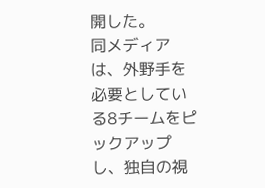開した。
同メディアは、外野手を必要としている8チームをピックアップし、独自の視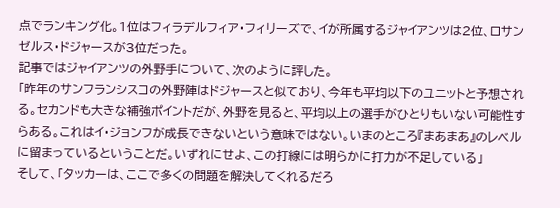点でランキング化。1位はフィラデルフィア・フィリーズで、イが所属するジャイアンツは2位、ロサンゼルス・ドジャースが3位だった。
記事ではジャイアンツの外野手について、次のように評した。
「昨年のサンフランシスコの外野陣はドジャースと似ており、今年も平均以下のユニットと予想される。セカンドも大きな補強ポイントだが、外野を見ると、平均以上の選手がひとりもいない可能性すらある。これはイ・ジョンフが成長できないという意味ではない。いまのところ『まあまあ』のレベルに留まっているということだ。いずれにせよ、この打線には明らかに打力が不足している」
そして、「タッカーは、ここで多くの問題を解決してくれるだろ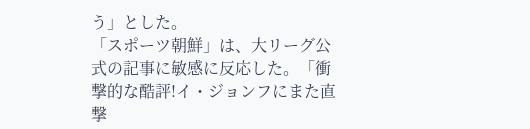う」とした。
「スポーツ朝鮮」は、大リーグ公式の記事に敏感に反応した。「衝撃的な酷評!イ・ジョンフにまた直撃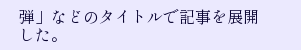弾」などのタイトルで記事を展開した。